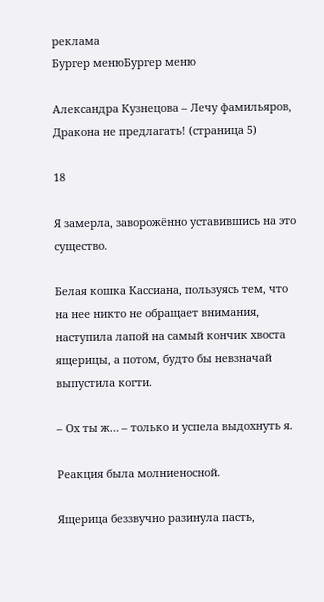реклама
Бургер менюБургер меню

Александра Кузнецова – Лечу фамильяров, Дракона не предлагать! (страница 5)

18

Я замерла, заворожённо уставившись на это существо.

Белая кошка Кассиана, пользуясь тем, что на нее никто не обращает внимания, наступила лапой на самый кончик хвоста ящерицы, а потом, будто бы невзначай выпустила когти.

– Ох ты ж… – только и успела выдохнуть я.

Реакция была молниеносной.

Ящерица беззвучно разинула пасть,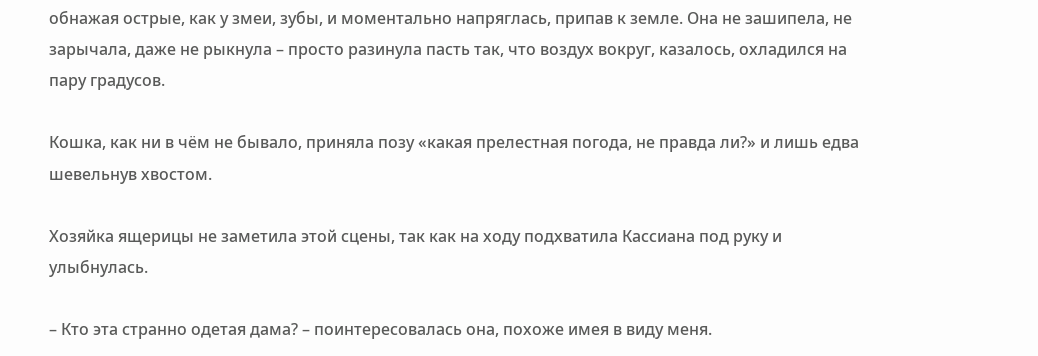обнажая острые, как у змеи, зубы, и моментально напряглась, припав к земле. Она не зашипела, не зарычала, даже не рыкнула – просто разинула пасть так, что воздух вокруг, казалось, охладился на пару градусов.

Кошка, как ни в чём не бывало, приняла позу «какая прелестная погода, не правда ли?» и лишь едва шевельнув хвостом.

Хозяйка ящерицы не заметила этой сцены, так как на ходу подхватила Кассиана под руку и улыбнулась.

– Кто эта странно одетая дама? – поинтересовалась она, похоже имея в виду меня.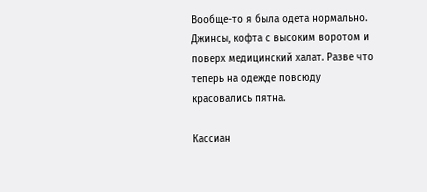Вообще-то я была одета нормально. Джинсы, кофта с высоким воротом и поверх медицинский халат. Разве что теперь на одежде повсюду красовались пятна.

Кассиан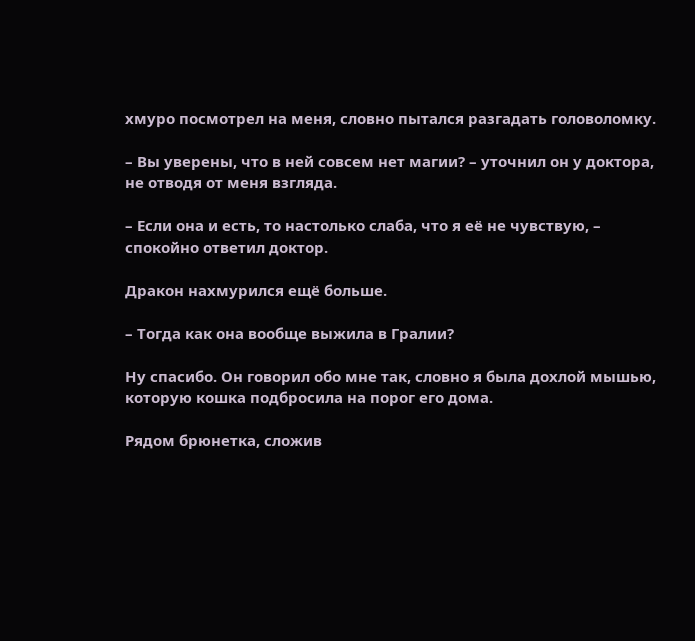хмуро посмотрел на меня, словно пытался разгадать головоломку.

– Вы уверены, что в ней совсем нет магии? – уточнил он у доктора, не отводя от меня взгляда.

– Если она и есть, то настолько слаба, что я её не чувствую, – спокойно ответил доктор.

Дракон нахмурился ещё больше.

– Тогда как она вообще выжила в Гралии?

Ну спасибо. Он говорил обо мне так, словно я была дохлой мышью, которую кошка подбросила на порог его дома.

Рядом брюнетка, сложив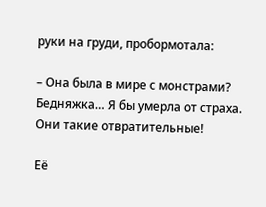руки на груди, пробормотала:

– Она была в мире с монстрами? Бедняжка… Я бы умерла от страха. Они такие отвратительные!

Её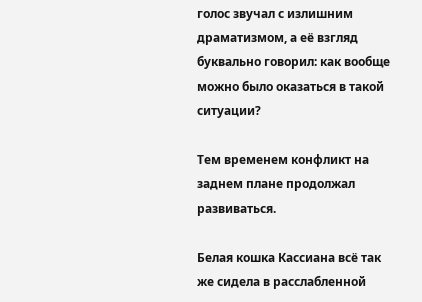голос звучал с излишним драматизмом, а её взгляд буквально говорил: как вообще можно было оказаться в такой ситуации?

Тем временем конфликт на заднем плане продолжал развиваться.

Белая кошка Кассиана всё так же сидела в расслабленной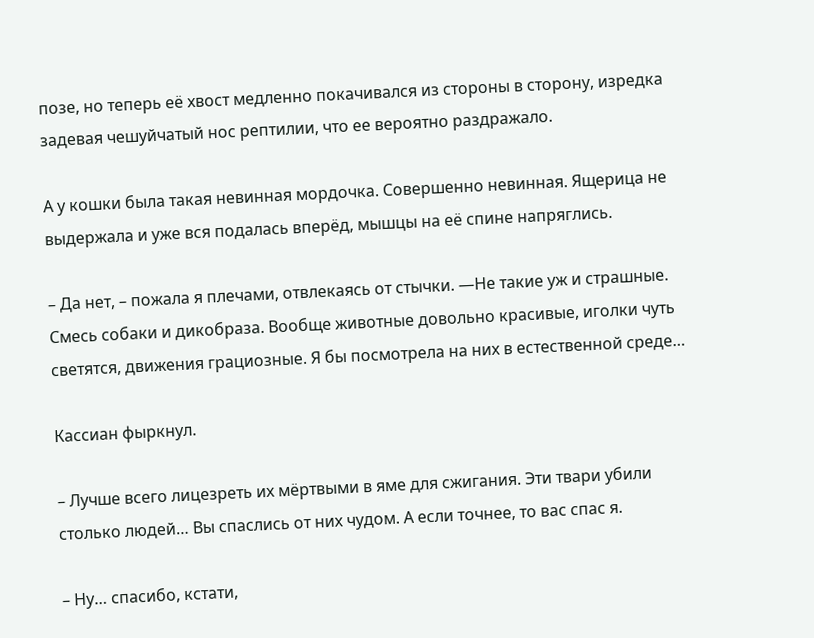позе, но теперь её хвост медленно покачивался из стороны в сторону, изредка задевая чешуйчатый нос рептилии, что ее вероятно раздражало.

А у кошки была такая невинная мордочка. Совершенно невинная. Ящерица не выдержала и уже вся подалась вперёд, мышцы на её спине напряглись.

– Да нет, – пожала я плечами, отвлекаясь от стычки. —Не такие уж и страшные. Смесь собаки и дикобраза. Вообще животные довольно красивые, иголки чуть светятся, движения грациозные. Я бы посмотрела на них в естественной среде…

Кассиан фыркнул.

– Лучше всего лицезреть их мёртвыми в яме для сжигания. Эти твари убили столько людей… Вы спаслись от них чудом. А если точнее, то вас спас я.

– Ну… спасибо, кстати,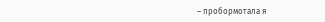– пробормотала я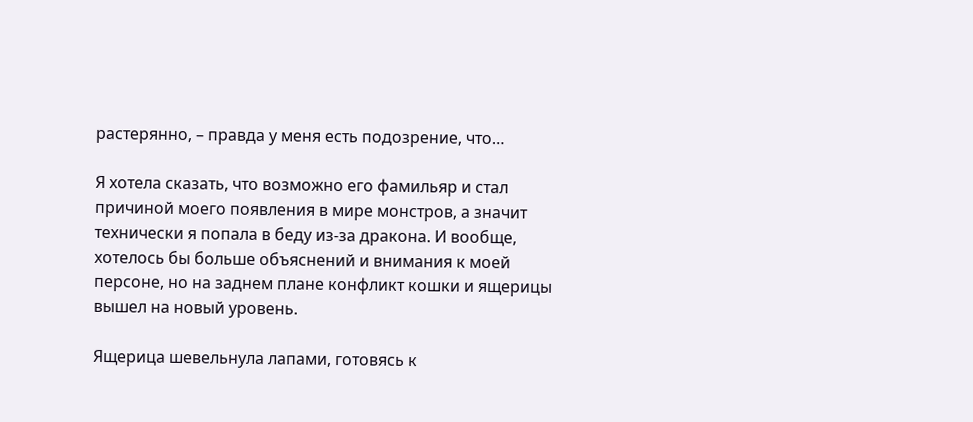растерянно, – правда у меня есть подозрение, что…

Я хотела сказать, что возможно его фамильяр и стал причиной моего появления в мире монстров, а значит технически я попала в беду из-за дракона. И вообще, хотелось бы больше объяснений и внимания к моей персоне, но на заднем плане конфликт кошки и ящерицы вышел на новый уровень.

Ящерица шевельнула лапами, готовясь к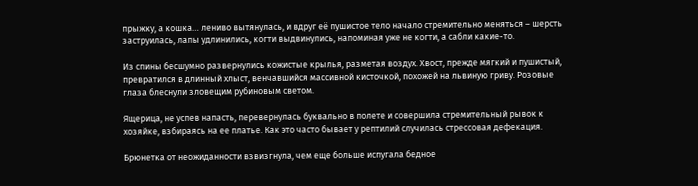прыжку, а кошка… лениво вытянулась, и вдруг её пушистое тело начало стремительно меняться – шерсть заструилась, лапы удлинились, когти выдвинулись, напоминая уже не когти, а сабли какие-то.

Из спины бесшумно развернулись кожистые крылья, разметая воздух. Хвост, прежде мягкий и пушистый, превратился в длинный хлыст, венчавшийся массивной кисточкой, похожей на львиную гриву. Розовые глаза блеснули зловещим рубиновым светом.

Ящерица, не успев напасть, перевернулась буквально в полете и совершила стремительный рывок к хозяйке, взбираясь на ее платье. Как это часто бывает у рептилий случилась стрессовая дефекация.

Брюнетка от неожиданности взвизгнула, чем еще больше испугала бедное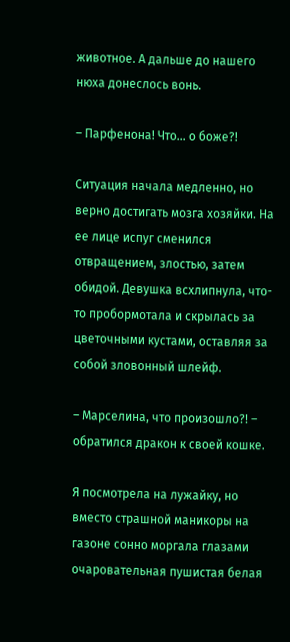животное. А дальше до нашего нюха донеслось вонь.

– Парфенона! Что… о боже?!

Ситуация начала медленно, но верно достигать мозга хозяйки. На ее лице испуг сменился отвращением, злостью, затем обидой. Девушка всхлипнула, что-то пробормотала и скрылась за цветочными кустами, оставляя за собой зловонный шлейф.

– Марселина, что произошло?! – обратился дракон к своей кошке.

Я посмотрела на лужайку, но вместо страшной маникоры на газоне сонно моргала глазами очаровательная пушистая белая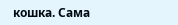кошка. Сама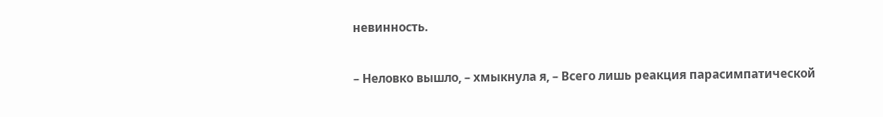невинность.

– Неловко вышло, – хмыкнула я, – Всего лишь реакция парасимпатической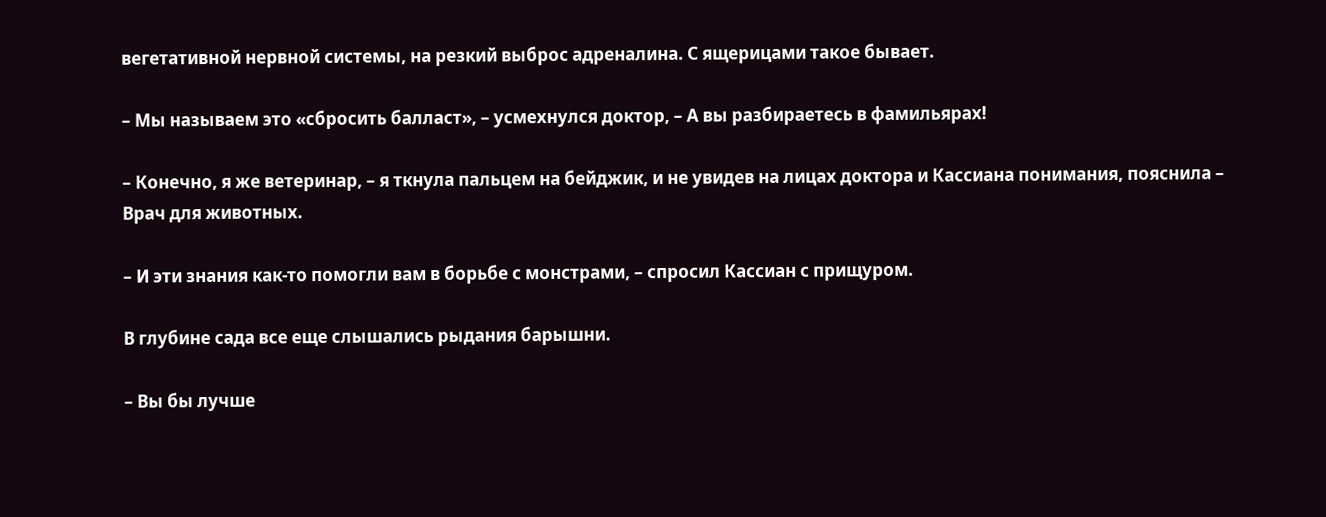вегетативной нервной системы, на резкий выброс адреналина. С ящерицами такое бывает.

– Мы называем это «сбросить балласт», – усмехнулся доктор, – А вы разбираетесь в фамильярах!

– Конечно, я же ветеринар, – я ткнула пальцем на бейджик, и не увидев на лицах доктора и Кассиана понимания, пояснила – Врач для животных.

– И эти знания как-то помогли вам в борьбе с монстрами, – спросил Кассиан с прищуром.

В глубине сада все еще слышались рыдания барышни.

– Вы бы лучше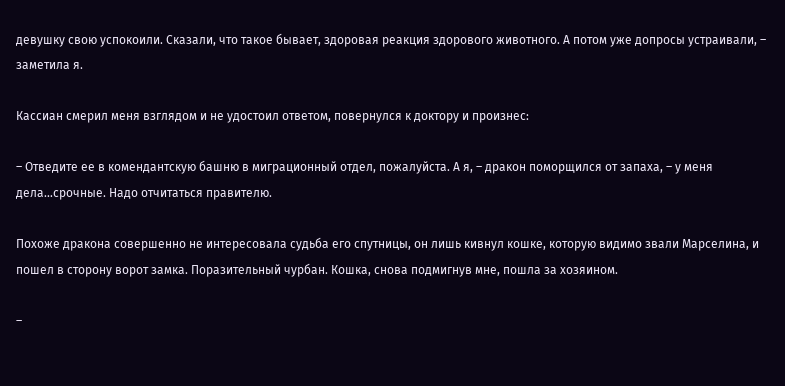девушку свою успокоили. Сказали, что такое бывает, здоровая реакция здорового животного. А потом уже допросы устраивали, – заметила я.

Кассиан смерил меня взглядом и не удостоил ответом, повернулся к доктору и произнес:

– Отведите ее в комендантскую башню в миграционный отдел, пожалуйста. А я, – дракон поморщился от запаха, – у меня дела…срочные. Надо отчитаться правителю.

Похоже дракона совершенно не интересовала судьба его спутницы, он лишь кивнул кошке, которую видимо звали Марселина, и пошел в сторону ворот замка. Поразительный чурбан. Кошка, снова подмигнув мне, пошла за хозяином.

–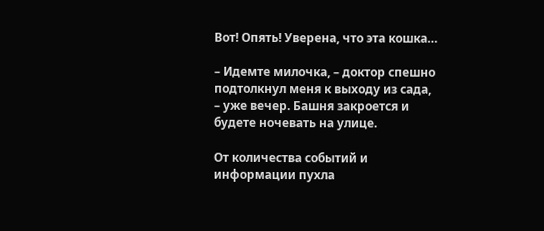Вот! Опять! Уверена, что эта кошка…

– Идемте милочка, – доктор спешно подтолкнул меня к выходу из сада, – уже вечер. Башня закроется и будете ночевать на улице.

От количества событий и информации пухла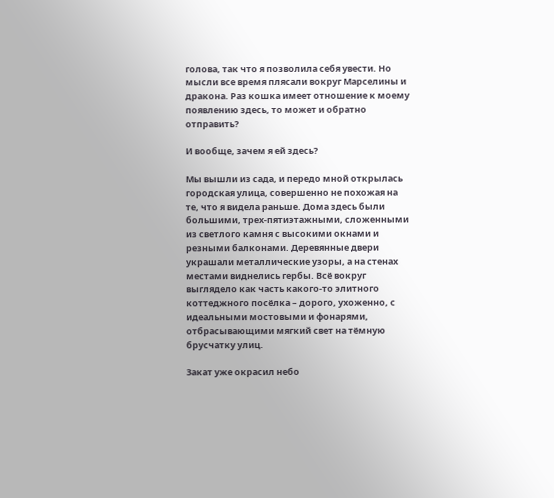голова, так что я позволила себя увести. Но мысли все время плясали вокруг Марселины и дракона. Раз кошка имеет отношение к моему появлению здесь, то может и обратно отправить?

И вообще, зачем я ей здесь?

Мы вышли из сада, и передо мной открылась городская улица, совершенно не похожая на те, что я видела раньше. Дома здесь были большими, трех-пятиэтажными, сложенными из светлого камня с высокими окнами и резными балконами. Деревянные двери украшали металлические узоры, а на стенах местами виднелись гербы. Всё вокруг выглядело как часть какого-то элитного коттеджного посёлка – дорого, ухоженно, с идеальными мостовыми и фонарями, отбрасывающими мягкий свет на тёмную брусчатку улиц.

Закат уже окрасил небо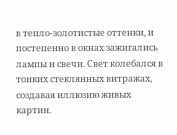в тепло-золотистые оттенки, и постепенно в окнах зажигались лампы и свечи. Свет колебался в тонких стеклянных витражах, создавая иллюзию живых картин.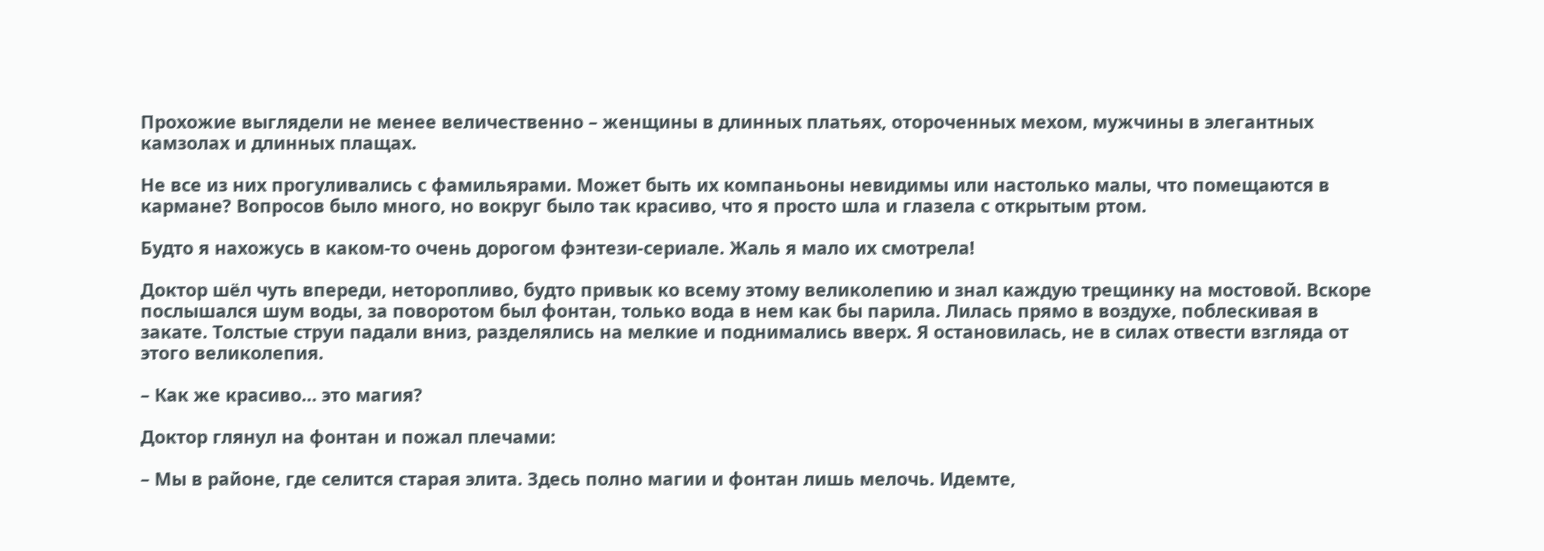Прохожие выглядели не менее величественно – женщины в длинных платьях, отороченных мехом, мужчины в элегантных камзолах и длинных плащах.

Не все из них прогуливались с фамильярами. Может быть их компаньоны невидимы или настолько малы, что помещаются в кармане? Вопросов было много, но вокруг было так красиво, что я просто шла и глазела с открытым ртом.

Будто я нахожусь в каком-то очень дорогом фэнтези-сериале. Жаль я мало их смотрела!

Доктор шёл чуть впереди, неторопливо, будто привык ко всему этому великолепию и знал каждую трещинку на мостовой. Вскоре послышался шум воды, за поворотом был фонтан, только вода в нем как бы парила. Лилась прямо в воздухе, поблескивая в закате. Толстые струи падали вниз, разделялись на мелкие и поднимались вверх. Я остановилась, не в силах отвести взгляда от этого великолепия.

– Как же красиво… это магия?

Доктор глянул на фонтан и пожал плечами:

– Мы в районе, где селится старая элита. Здесь полно магии и фонтан лишь мелочь. Идемте,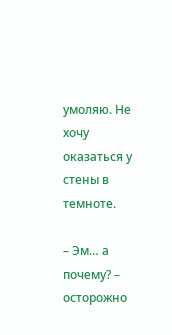умоляю. Не хочу оказаться у стены в темноте.

– Эм… а почему? – осторожно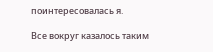поинтересовалась я.

Все вокруг казалось таким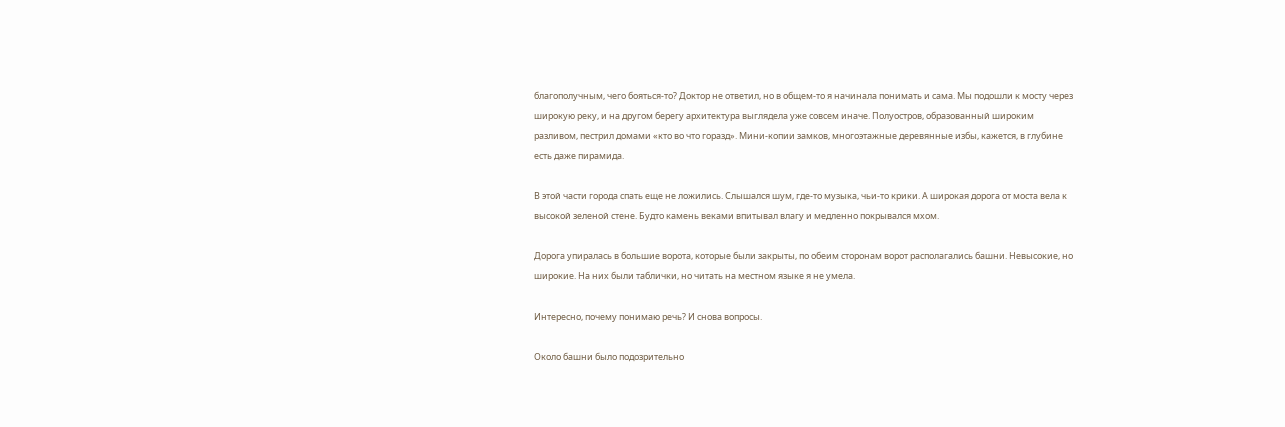благополучным, чего бояться-то? Доктор не ответил, но в общем-то я начинала понимать и сама. Мы подошли к мосту через широкую реку, и на другом берегу архитектура выглядела уже совсем иначе. Полуостров, образованный широким разливом, пестрил домами «кто во что горазд». Мини-копии замков, многоэтажные деревянные избы, кажется, в глубине есть даже пирамида.

В этой части города спать еще не ложились. Слышался шум, где-то музыка, чьи-то крики. А широкая дорога от моста вела к высокой зеленой стене. Будто камень веками впитывал влагу и медленно покрывался мхом.

Дорога упиралась в большие ворота, которые были закрыты, по обеим сторонам ворот располагались башни. Невысокие, но широкие. На них были таблички, но читать на местном языке я не умела.

Интересно, почему понимаю речь? И снова вопросы.

Около башни было подозрительно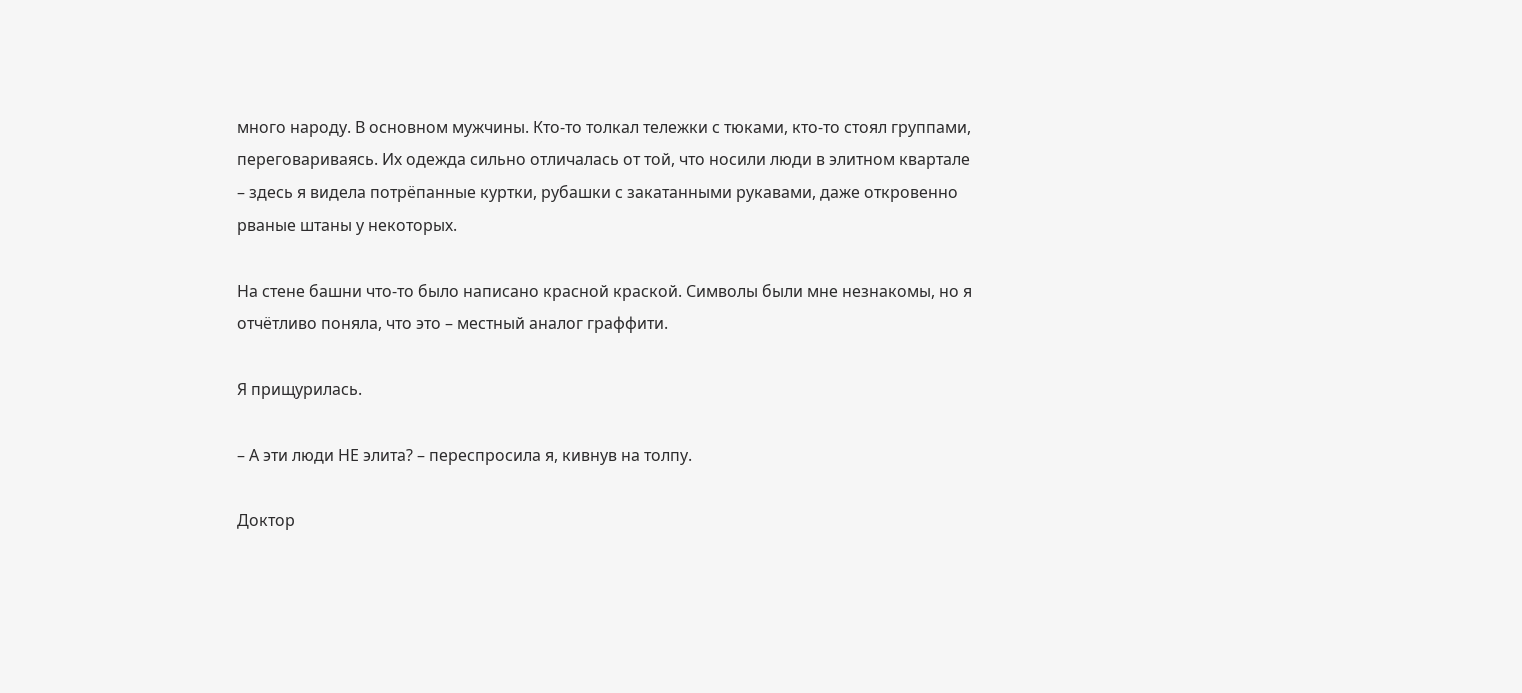много народу. В основном мужчины. Кто-то толкал тележки с тюками, кто-то стоял группами, переговариваясь. Их одежда сильно отличалась от той, что носили люди в элитном квартале – здесь я видела потрёпанные куртки, рубашки с закатанными рукавами, даже откровенно рваные штаны у некоторых.

На стене башни что-то было написано красной краской. Символы были мне незнакомы, но я отчётливо поняла, что это – местный аналог граффити.

Я прищурилась.

– А эти люди НЕ элита? – переспросила я, кивнув на толпу.

Доктор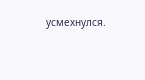усмехнулся.